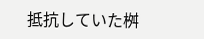抵抗していた桝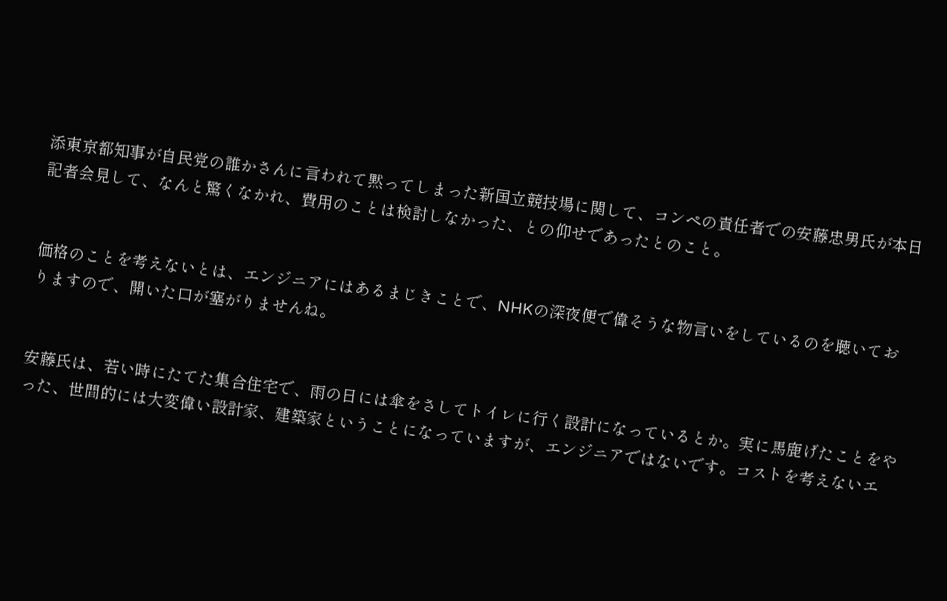添東京都知事が自民党の誰かさんに言われて黙ってしまった新国立競技場に関して、コンペの責任者での安藤忠男氏が本日記者会見して、なんと驚くなかれ、費用のことは検討しなかった、との仰せであったとのこと。


価格のことを考えないとは、エンジニアにはあるまじきことで、NHKの深夜便で偉そうな物言いをしているのを聴いておりますので、開いた口が塞がりませんね。


安藤氏は、若い時にたてた集合住宅で、雨の日には傘をさしてトイレに行く設計になっているとか。実に馬鹿げたことをやった、世間的には大変偉い設計家、建築家ということになっていますが、エンジニアではないです。コストを考えないエ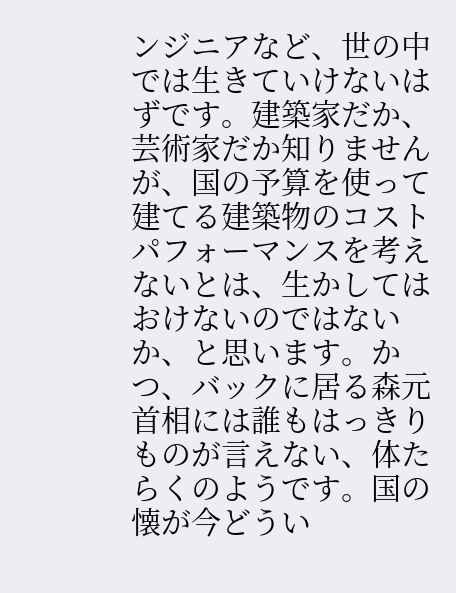ンジニアなど、世の中では生きていけないはずです。建築家だか、芸術家だか知りませんが、国の予算を使って建てる建築物のコストパフォーマンスを考えないとは、生かしてはおけないのではないか、と思います。かつ、バックに居る森元首相には誰もはっきりものが言えない、体たらくのようです。国の懐が今どうい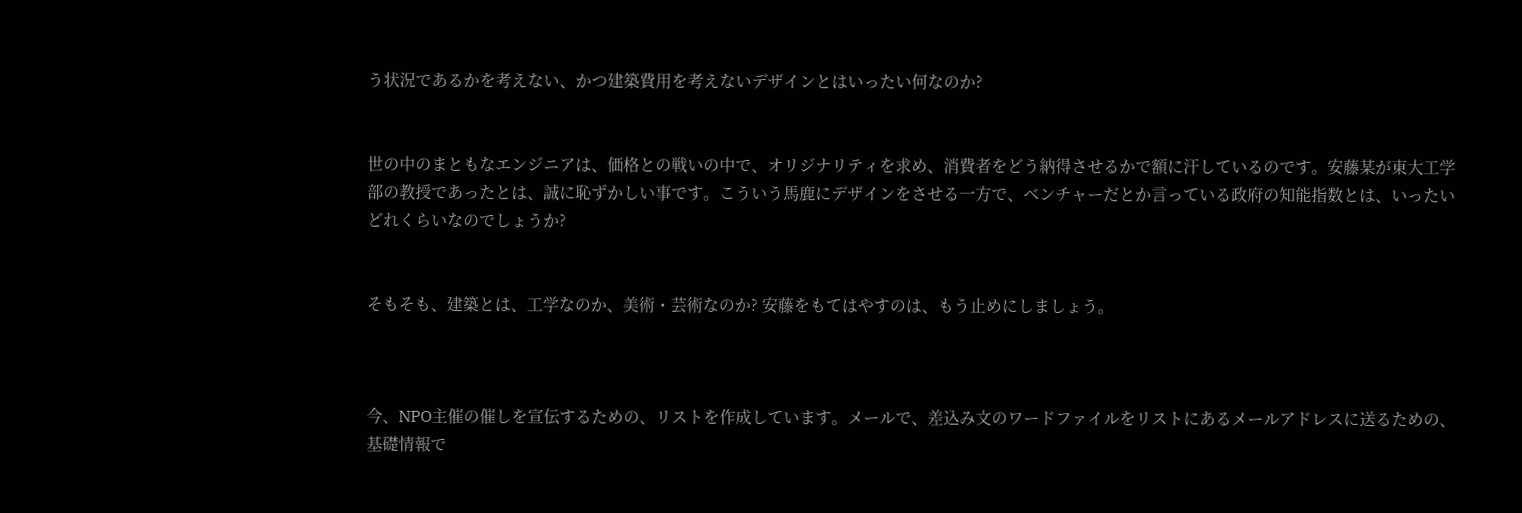う状況であるかを考えない、かつ建築費用を考えないデザインとはいったい何なのか?


世の中のまともなエンジニアは、価格との戦いの中で、オリジナリティを求め、消費者をどう納得させるかで額に汗しているのです。安藤某が東大工学部の教授であったとは、誠に恥ずかしい事です。こういう馬鹿にデザインをさせる一方で、ベンチャーだとか言っている政府の知能指数とは、いったいどれくらいなのでしょうか?


そもそも、建築とは、工学なのか、美術・芸術なのか? 安藤をもてはやすのは、もう止めにしましょう。



今、NPO主催の催しを宣伝するための、リストを作成しています。メールで、差込み文のワードファイルをリストにあるメールアドレスに送るための、基礎情報で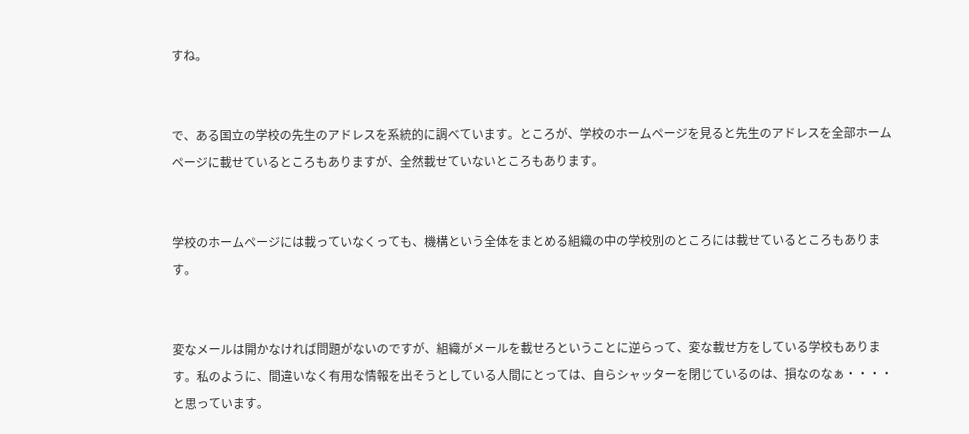すね。


で、ある国立の学校の先生のアドレスを系統的に調べています。ところが、学校のホームページを見ると先生のアドレスを全部ホームページに載せているところもありますが、全然載せていないところもあります。


学校のホームページには載っていなくっても、機構という全体をまとめる組織の中の学校別のところには載せているところもあります。


変なメールは開かなければ問題がないのですが、組織がメールを載せろということに逆らって、変な載せ方をしている学校もあります。私のように、間違いなく有用な情報を出そうとしている人間にとっては、自らシャッターを閉じているのは、損なのなぁ・・・・と思っています。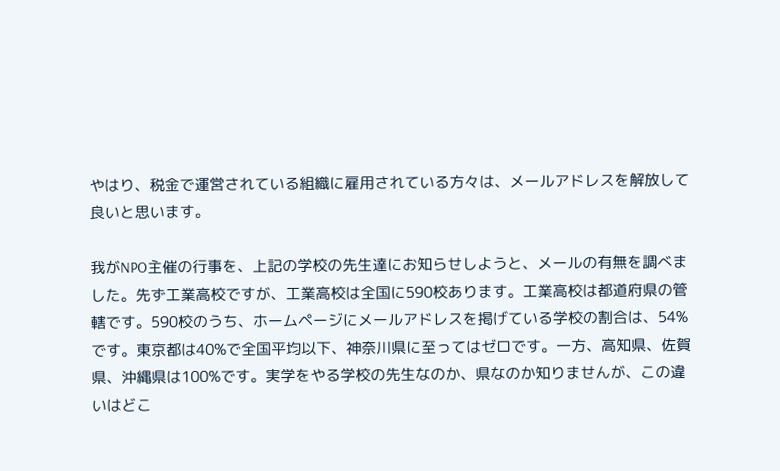やはり、税金で運営されている組織に雇用されている方々は、メールアドレスを解放して良いと思います。

我がNPO主催の行事を、上記の学校の先生達にお知らせしようと、メールの有無を調べました。先ず工業高校ですが、工業高校は全国に590校あります。工業高校は都道府県の管轄です。590校のうち、ホームページにメールアドレスを掲げている学校の割合は、54%です。東京都は40%で全国平均以下、神奈川県に至ってはゼロです。一方、高知県、佐賀県、沖縄県は100%です。実学をやる学校の先生なのか、県なのか知りませんが、この違いはどこ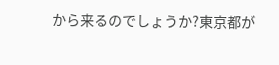から来るのでしょうか?東京都が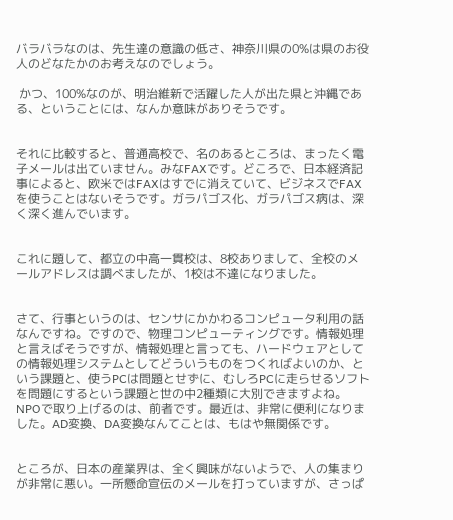バラバラなのは、先生達の意識の低さ、神奈川県の0%は県のお役人のどなたかのお考えなのでしょう。

 かつ、100%なのが、明治維新で活躍した人が出た県と沖縄である、ということには、なんか意味がありそうです。


それに比較すると、普通高校で、名のあるところは、まったく電子メールは出ていません。みなFAXです。どころで、日本経済記事によると、欧米ではFAXはすでに消えていて、ビジネスでFAXを使うことはないそうです。ガラパゴス化、ガラパゴス病は、深く深く進んでいます。


これに題して、都立の中高一貫校は、8校ありまして、全校のメールアドレスは調べましたが、1校は不達になりました。


さて、行事というのは、センサにかかわるコンピュータ利用の話なんですね。ですので、物理コンピューティングです。情報処理と言えばそうですが、情報処理と言っても、ハードウェアとしての情報処理システムとしてどういうものをつくればよいのか、という課題と、使うPCは問題とせずに、むしろPCに走らせるソフトを問題にするという課題と世の中2種類に大別できますよね。NPOで取り上げるのは、前者です。最近は、非常に便利になりました。AD変換、DA変換なんてことは、もはや無関係です。


ところが、日本の産業界は、全く興味がないようで、人の集まりが非常に悪い。一所懸命宣伝のメールを打っていますが、さっぱ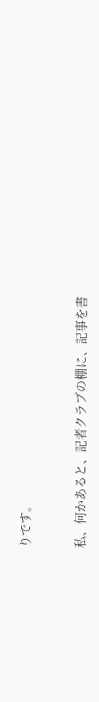りです。


私、何かあると、記者クラブの棚に、記事を書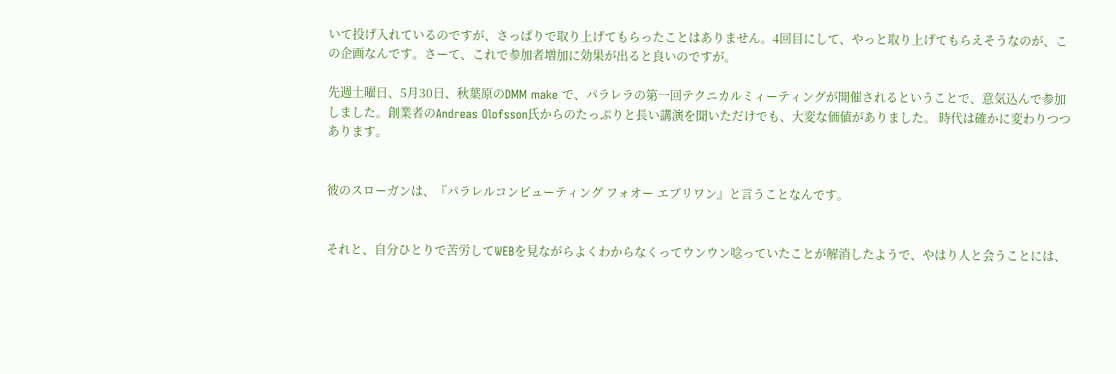いて投げ入れているのですが、さっぱりで取り上げてもらったことはありません。4回目にして、やっと取り上げてもらえそうなのが、この企画なんです。さーて、これで参加者増加に効果が出ると良いのですが。

先週土曜日、5月30日、秋葉原のDMM make で、パラレラの第一回テクニカルミィーティングが開催されるということで、意気込んで参加しました。創業者のAndreas Olofsson氏からのたっぷりと長い講演を聞いただけでも、大変な価値がありました。 時代は確かに変わりつつあります。


彼のスローガンは、『パラレルコンピューティング フォオー エブリワン』と言うことなんです。


それと、自分ひとりで苦労してWEBを見ながらよくわからなくってウンウン唸っていたことが解消したようで、やはり人と会うことには、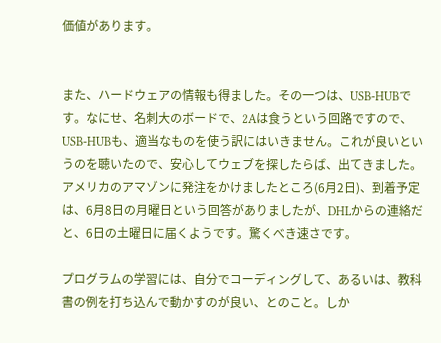価値があります。


また、ハードウェアの情報も得ました。その一つは、USB-HUBです。なにせ、名刺大のボードで、2Aは食うという回路ですので、USB-HUBも、適当なものを使う訳にはいきません。これが良いというのを聴いたので、安心してウェブを探したらば、出てきました。アメリカのアマゾンに発注をかけましたところ(6月2日)、到着予定は、6月8日の月曜日という回答がありましたが、DHLからの連絡だと、6日の土曜日に届くようです。驚くべき速さです。

プログラムの学習には、自分でコーディングして、あるいは、教科書の例を打ち込んで動かすのが良い、とのこと。しか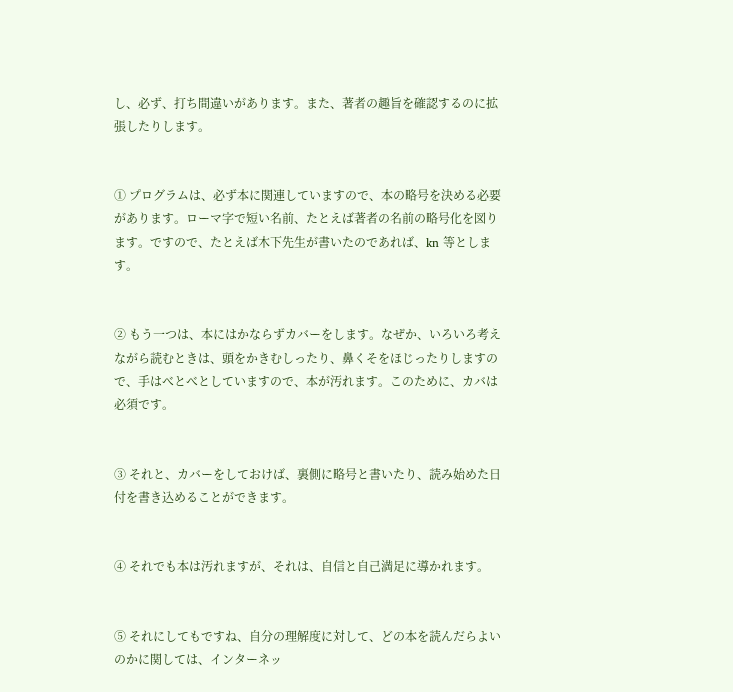し、必ず、打ち間違いがあります。また、著者の趣旨を確認するのに拡張したりします。


① プログラムは、必ず本に関連していますので、本の略号を決める必要があります。ローマ字で短い名前、たとえば著者の名前の略号化を図ります。ですので、たとえば木下先生が書いたのであれば、kn 等とします。


② もう一つは、本にはかならずカバーをします。なぜか、いろいろ考えながら読むときは、頭をかきむしったり、鼻くそをほじったりしますので、手はべとべとしていますので、本が汚れます。このために、カバは必須です。


③ それと、カバーをしておけば、裏側に略号と書いたり、読み始めた日付を書き込めることができます。


④ それでも本は汚れますが、それは、自信と自己満足に導かれます。


⑤ それにしてもですね、自分の理解度に対して、どの本を読んだらよいのかに関しては、インターネッ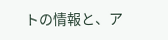トの情報と、ア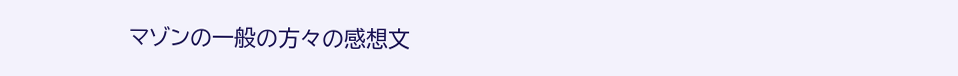マゾンの一般の方々の感想文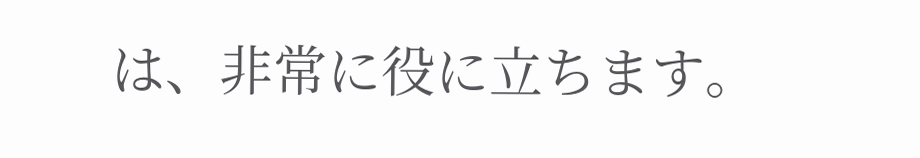は、非常に役に立ちます。